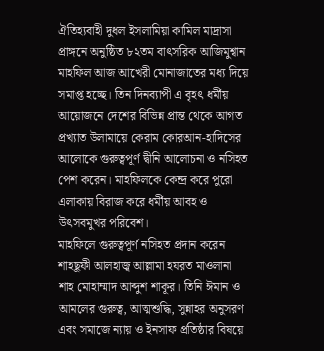ঐতিহ্যবাহী দুধল ইসলামিয়া কামিল মাদ্রাসা প্রাঙ্গনে অনুষ্ঠিত ৮২তম বাৎসরিক আজিমুশ্বান মাহফিল আজ আখেরী মোনাজাতের মধ্য দিয়ে সমাপ্ত হচ্ছে। তিন দিনব্যাপী এ বৃহৎ ধর্মীয় আয়োজনে দেশের বিভিন্ন প্রান্ত থেকে আগত প্রখ্যাত উলামায়ে কেরাম কোরআন-হাদিসের আলোকে গুরুত্বপূর্ণ দ্বীনি আলোচনা ও নসিহত পেশ করেন। মাহফিলকে কেন্দ্র করে পুরো এলাকায় বিরাজ করে ধর্মীয় আবহ ও উৎসবমুখর পরিবেশ।
মাহফিলে গুরুত্বপূর্ণ নসিহত প্রদান করেন শাহছূফী আলহাজ্ব আল্লামা হযরত মাওলানা শাহ মোহাম্মাদ আব্দুশ শাকূর। তিনি ঈমান ও আমলের গুরুত্ব, আত্মশুদ্ধি, সুন্নাহর অনুসরণ এবং সমাজে ন্যায় ও ইনসাফ প্রতিষ্ঠার বিষয়ে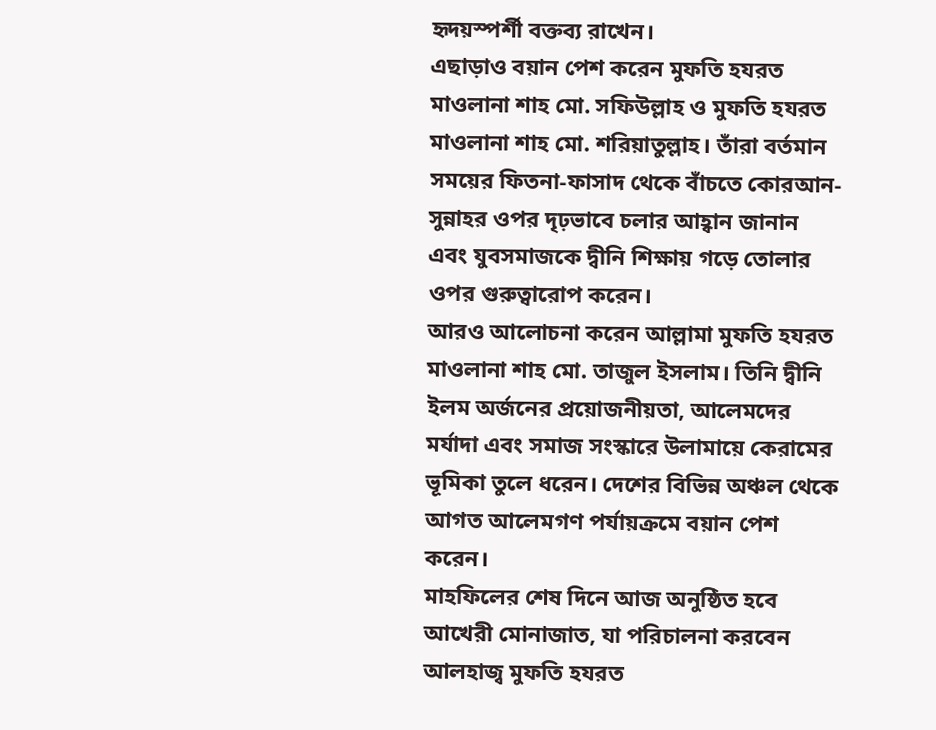হৃদয়স্পর্শী বক্তব্য রাখেন।
এছাড়াও বয়ান পেশ করেন মুফতি হযরত মাওলানা শাহ মো. সফিউল্লাহ ও মুফতি হযরত মাওলানা শাহ মো. শরিয়াতুল্লাহ। তাঁরা বর্তমান সময়ের ফিতনা-ফাসাদ থেকে বাঁচতে কোরআন-সুন্নাহর ওপর দৃঢ়ভাবে চলার আহ্বান জানান এবং যুবসমাজকে দ্বীনি শিক্ষায় গড়ে তোলার ওপর গুরুত্বারোপ করেন।
আরও আলোচনা করেন আল্লামা মুফতি হযরত মাওলানা শাহ মো. তাজুল ইসলাম। তিনি দ্বীনি ইলম অর্জনের প্রয়োজনীয়তা, আলেমদের মর্যাদা এবং সমাজ সংস্কারে উলামায়ে কেরামের ভূমিকা তুলে ধরেন। দেশের বিভিন্ন অঞ্চল থেকে আগত আলেমগণ পর্যায়ক্রমে বয়ান পেশ করেন।
মাহফিলের শেষ দিনে আজ অনুষ্ঠিত হবে আখেরী মোনাজাত, যা পরিচালনা করবেন আলহাজ্ব মুফতি হযরত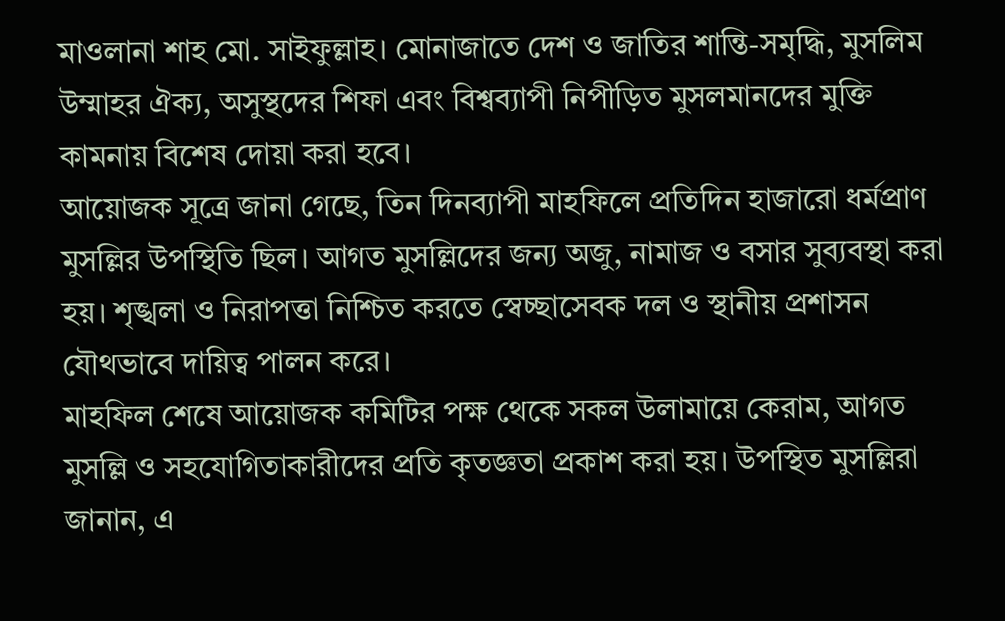মাওলানা শাহ মো. সাইফুল্লাহ। মোনাজাতে দেশ ও জাতির শান্তি-সমৃদ্ধি, মুসলিম উম্মাহর ঐক্য, অসুস্থদের শিফা এবং বিশ্বব্যাপী নিপীড়িত মুসলমানদের মুক্তি কামনায় বিশেষ দোয়া করা হবে।
আয়োজক সূত্রে জানা গেছে, তিন দিনব্যাপী মাহফিলে প্রতিদিন হাজারো ধর্মপ্রাণ মুসল্লির উপস্থিতি ছিল। আগত মুসল্লিদের জন্য অজু, নামাজ ও বসার সুব্যবস্থা করা হয়। শৃঙ্খলা ও নিরাপত্তা নিশ্চিত করতে স্বেচ্ছাসেবক দল ও স্থানীয় প্রশাসন যৌথভাবে দায়িত্ব পালন করে।
মাহফিল শেষে আয়োজক কমিটির পক্ষ থেকে সকল উলামায়ে কেরাম, আগত মুসল্লি ও সহযোগিতাকারীদের প্রতি কৃতজ্ঞতা প্রকাশ করা হয়। উপস্থিত মুসল্লিরা জানান, এ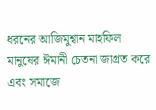ধরনের আজিমুশ্বান মাহফিল মানুষের ঈমানী চেতনা জাগ্রত করে এবং সমাজে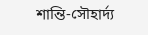শান্তি-সৌহার্দ্য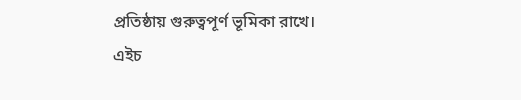প্রতিষ্ঠায় গুরুত্বপূর্ণ ভূমিকা রাখে।
এইচ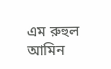এম রুহুল আমিন